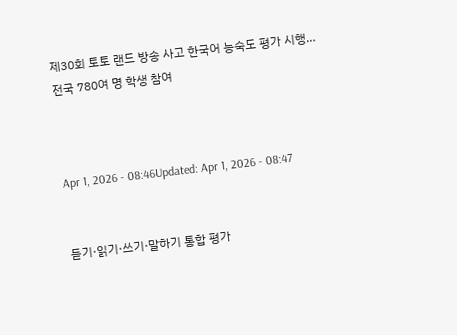제30회 토토 랜드 방송 사고 한국어 능숙도 평가 시행…전국 780여 명 학생 참여



Apr 1, 2026 - 08:46Updated: Apr 1, 2026 - 08:47


듣기·읽기·쓰기·말하기 통합 평가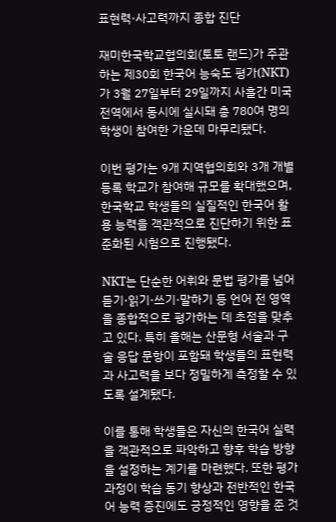표현력·사고력까지 종합 진단

재미한국학교협의회(토토 랜드)가 주관하는 제30회 한국어 능숙도 평가(NKT)가 3월 27일부터 29일까지 사흘간 미국 전역에서 동시에 실시돼 총 780여 명의 학생이 참여한 가운데 마무리됐다.

이번 평가는 9개 지역협의회와 3개 개별 등록 학교가 참여해 규모를 확대했으며, 한국학교 학생들의 실질적인 한국어 활용 능력을 객관적으로 진단하기 위한 표준화된 시험으로 진행됐다.

NKT는 단순한 어휘와 문법 평가를 넘어 듣기·읽기·쓰기·말하기 등 언어 전 영역을 종합적으로 평가하는 데 초점을 맞추고 있다. 특히 올해는 산문형 서술과 구술 응답 문항이 포함돼 학생들의 표현력과 사고력을 보다 정밀하게 측정할 수 있도록 설계됐다.

이를 통해 학생들은 자신의 한국어 실력을 객관적으로 파악하고 향후 학습 방향을 설정하는 계기를 마련했다. 또한 평가 과정이 학습 동기 향상과 전반적인 한국어 능력 증진에도 긍정적인 영향을 준 것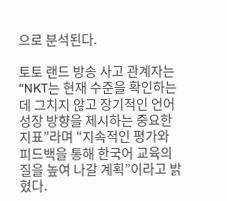으로 분석된다.

토토 랜드 방송 사고 관계자는 “NKT는 현재 수준을 확인하는 데 그치지 않고 장기적인 언어 성장 방향을 제시하는 중요한 지표”라며 “지속적인 평가와 피드백을 통해 한국어 교육의 질을 높여 나갈 계획”이라고 밝혔다.